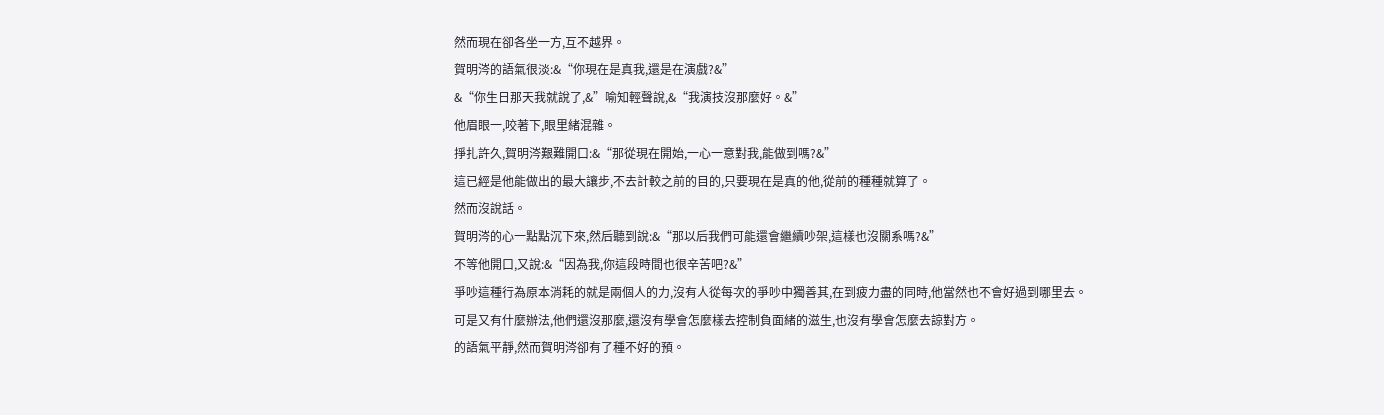然而現在卻各坐一方,互不越界。
賀明涔的語氣很淡:&“你現在是真我,還是在演戲?&”
&“你生日那天我就說了,&”喻知輕聲說,&“我演技沒那麼好。&”
他眉眼一,咬著下,眼里緒混雜。
掙扎許久,賀明涔艱難開口:&“那從現在開始,一心一意對我,能做到嗎?&”
這已經是他能做出的最大讓步,不去計較之前的目的,只要現在是真的他,從前的種種就算了。
然而沒說話。
賀明涔的心一點點沉下來,然后聽到說:&“那以后我們可能還會繼續吵架,這樣也沒關系嗎?&”
不等他開口,又說:&“因為我,你這段時間也很辛苦吧?&”
爭吵這種行為原本消耗的就是兩個人的力,沒有人從每次的爭吵中獨善其,在到疲力盡的同時,他當然也不會好過到哪里去。
可是又有什麼辦法,他們還沒那麼,還沒有學會怎麼樣去控制負面緒的滋生,也沒有學會怎麼去諒對方。
的語氣平靜,然而賀明涔卻有了種不好的預。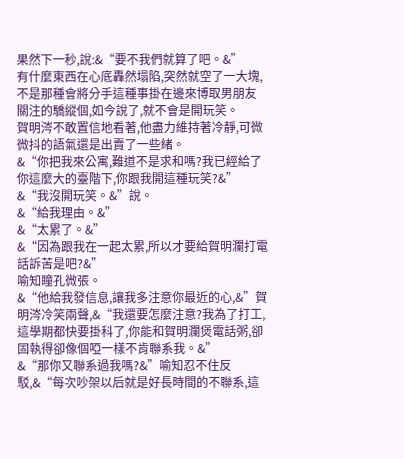果然下一秒,說:&“要不我們就算了吧。&”
有什麼東西在心底轟然塌陷,突然就空了一大塊,不是那種會將分手這種事掛在邊來博取男朋友關注的驕縱個,如今說了,就不會是開玩笑。
賀明涔不敢置信地看著,他盡力維持著冷靜,可微微抖的語氣還是出賣了一些緒。
&“你把我來公寓,難道不是求和嗎?我已經給了你這麼大的臺階下,你跟我開這種玩笑?&”
&“我沒開玩笑。&”說。
&“給我理由。&”
&“太累了。&”
&“因為跟我在一起太累,所以才要給賀明瀾打電話訴苦是吧?&”
喻知瞳孔微張。
&“他給我發信息,讓我多注意你最近的心,&”賀明涔冷笑兩聲,&“我還要怎麼注意?我為了打工,這學期都快要掛科了,你能和賀明瀾煲電話粥,卻固執得卻像個啞一樣不肯聯系我。&”
&“那你又聯系過我嗎?&”喻知忍不住反駁,&“每次吵架以后就是好長時間的不聯系,這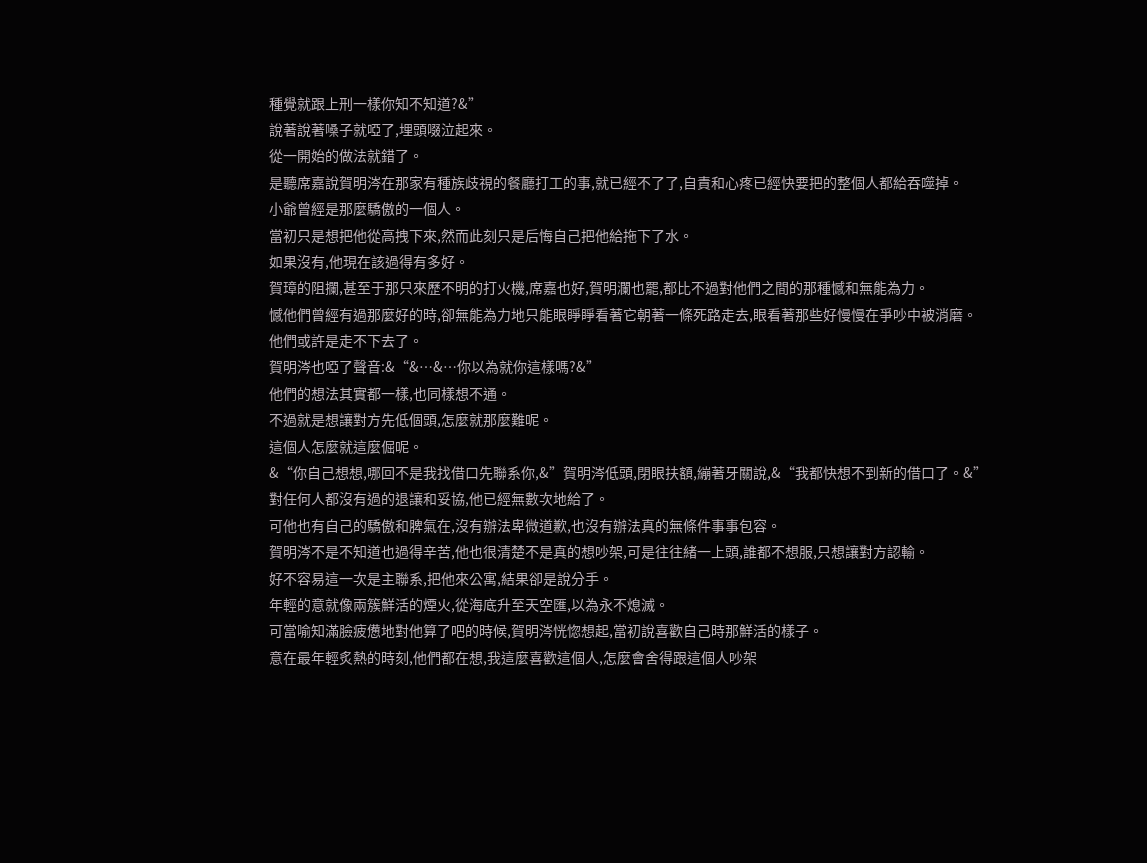種覺就跟上刑一樣你知不知道?&”
說著說著嗓子就啞了,埋頭啜泣起來。
從一開始的做法就錯了。
是聽席嘉說賀明涔在那家有種族歧視的餐廳打工的事,就已經不了了,自責和心疼已經快要把的整個人都給吞噬掉。
小爺曾經是那麼驕傲的一個人。
當初只是想把他從高拽下來,然而此刻只是后悔自己把他給拖下了水。
如果沒有,他現在該過得有多好。
賀璋的阻攔,甚至于那只來歷不明的打火機,席嘉也好,賀明瀾也罷,都比不過對他們之間的那種憾和無能為力。
憾他們曾經有過那麼好的時,卻無能為力地只能眼睜睜看著它朝著一條死路走去,眼看著那些好慢慢在爭吵中被消磨。
他們或許是走不下去了。
賀明涔也啞了聲音:&“&…&…你以為就你這樣嗎?&”
他們的想法其實都一樣,也同樣想不通。
不過就是想讓對方先低個頭,怎麼就那麼難呢。
這個人怎麼就這麼倔呢。
&“你自己想想,哪回不是我找借口先聯系你,&”賀明涔低頭,閉眼扶額,繃著牙關說,&“我都快想不到新的借口了。&”
對任何人都沒有過的退讓和妥協,他已經無數次地給了。
可他也有自己的驕傲和脾氣在,沒有辦法卑微道歉,也沒有辦法真的無條件事事包容。
賀明涔不是不知道也過得辛苦,他也很清楚不是真的想吵架,可是往往緒一上頭,誰都不想服,只想讓對方認輸。
好不容易這一次是主聯系,把他來公寓,結果卻是說分手。
年輕的意就像兩簇鮮活的煙火,從海底升至天空匯,以為永不熄滅。
可當喻知滿臉疲憊地對他算了吧的時候,賀明涔恍惚想起,當初說喜歡自己時那鮮活的樣子。
意在最年輕炙熱的時刻,他們都在想,我這麼喜歡這個人,怎麼會舍得跟這個人吵架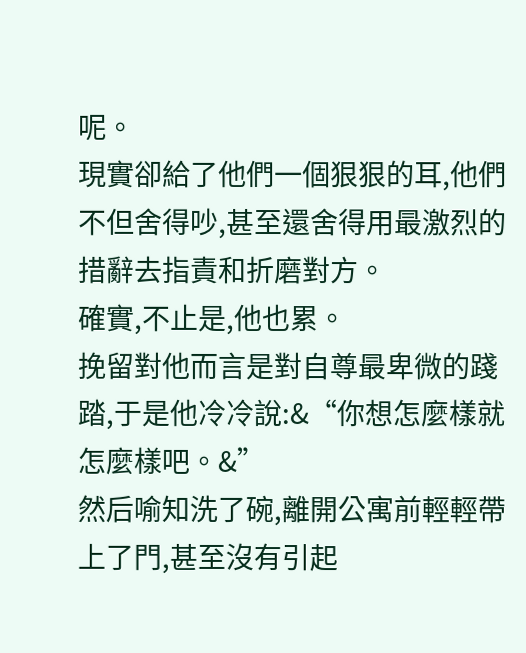呢。
現實卻給了他們一個狠狠的耳,他們不但舍得吵,甚至還舍得用最激烈的措辭去指責和折磨對方。
確實,不止是,他也累。
挽留對他而言是對自尊最卑微的踐踏,于是他冷冷說:&“你想怎麼樣就怎麼樣吧。&”
然后喻知洗了碗,離開公寓前輕輕帶上了門,甚至沒有引起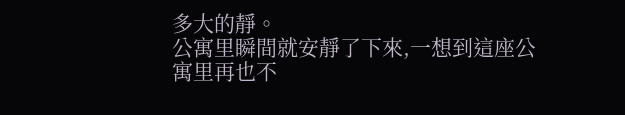多大的靜。
公寓里瞬間就安靜了下來,一想到這座公寓里再也不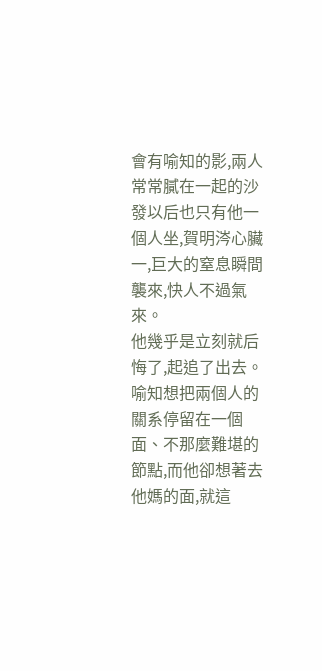會有喻知的影,兩人常常膩在一起的沙發以后也只有他一個人坐,賀明涔心臟一,巨大的窒息瞬間襲來,快人不過氣來。
他幾乎是立刻就后悔了,起追了出去。
喻知想把兩個人的關系停留在一個面、不那麼難堪的節點,而他卻想著去他媽的面,就這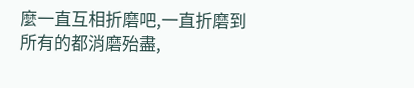麼一直互相折磨吧,一直折磨到所有的都消磨殆盡,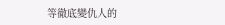等徹底變仇人的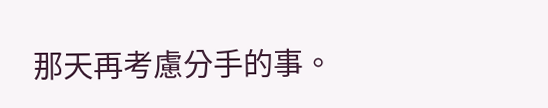那天再考慮分手的事。